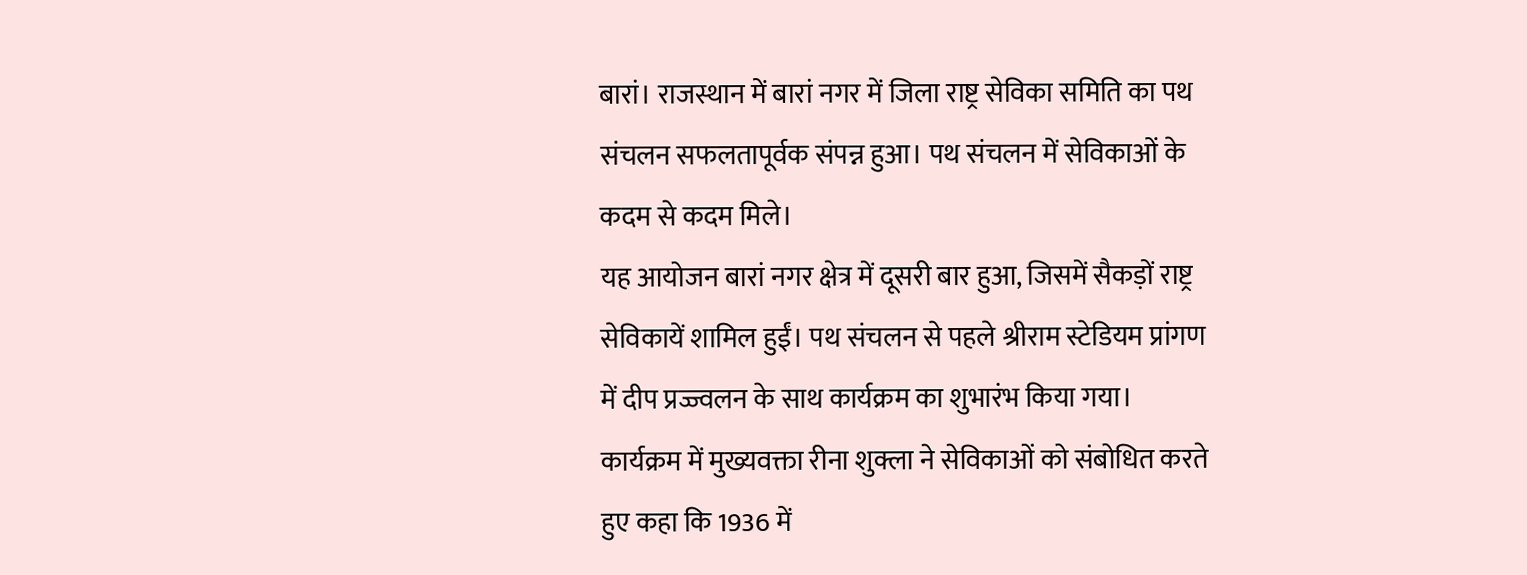बारां। राजस्थान में बारां नगर में जिला राष्ट्र सेविका समिति का पथ संचलन सफलतापूर्वक संपन्न हुआ। पथ संचलन में सेविकाओं के कदम से कदम मिले।
यह आयोजन बारां नगर क्षेत्र में दूसरी बार हुआ, जिसमें सैकड़ों राष्ट्र सेविकायें शामिल हुईं। पथ संचलन से पहले श्रीराम स्टेडियम प्रांगण में दीप प्रज्ज्वलन के साथ कार्यक्रम का शुभारंभ किया गया।
कार्यक्रम में मुख्यवक्ता रीना शुक्ला ने सेविकाओं को संबोधित करते हुए कहा कि 1936 में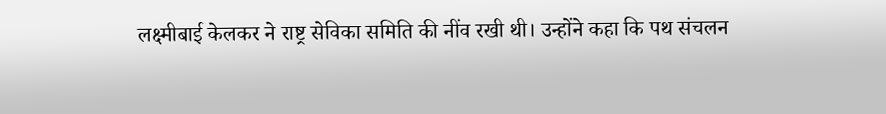लक्ष्मीबाई केलकर ने राष्ट्र सेविका समिति की नींव रखी थी। उन्होंने कहा कि पथ संचलन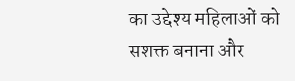का उद्देश्य महिलाओं को सशक्त बनाना और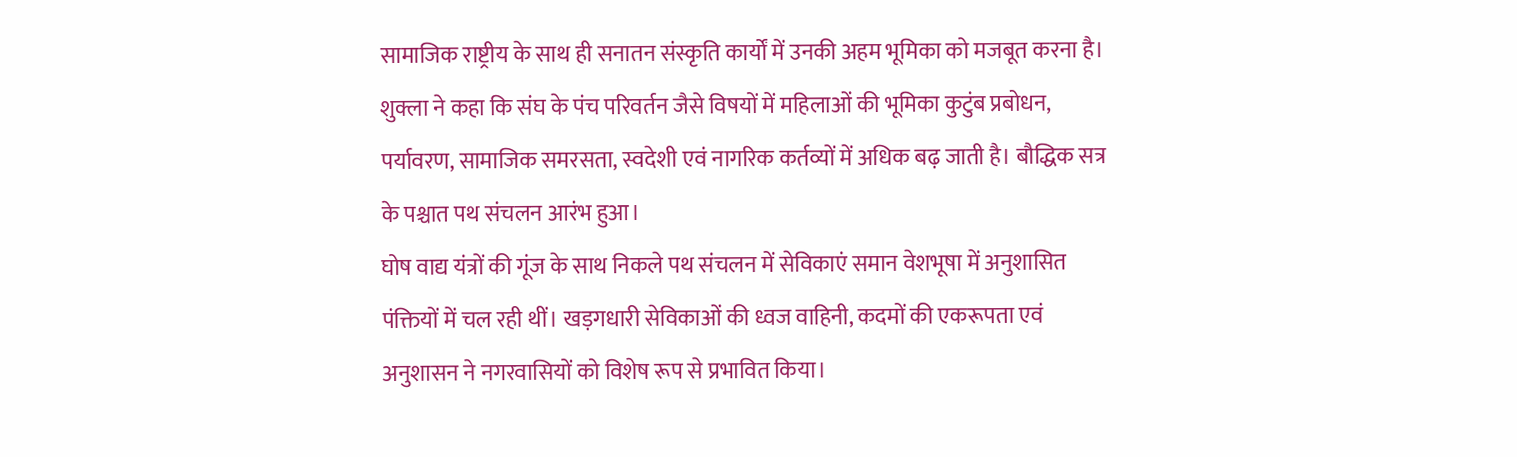सामाजिक राष्ट्रीय के साथ ही सनातन संस्कृति कार्यों में उनकी अहम भूमिका को मजबूत करना है।
शुक्ला ने कहा कि संघ के पंच परिवर्तन जैसे विषयों में महिलाओं की भूमिका कुटुंब प्रबोधन, पर्यावरण, सामाजिक समरसता, स्वदेशी एवं नागरिक कर्तव्यों में अधिक बढ़ जाती है। बौद्धिक सत्र के पश्चात पथ संचलन आरंभ हुआ।
घोष वाद्य यंत्रों की गूंज के साथ निकले पथ संचलन में सेविकाएं समान वेशभूषा में अनुशासित पंक्तियों में चल रही थीं। खड़गधारी सेविकाओं की ध्वज वाहिनी, कदमों की एकरूपता एवं अनुशासन ने नगरवासियों को विशेष रूप से प्रभावित किया।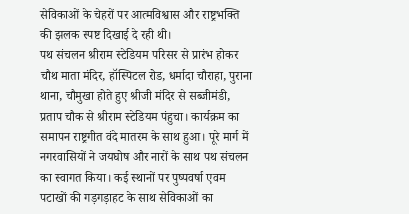सेविकाओं के चेहरों पर आत्मविश्वास और राष्ट्रभक्ति की झलक स्पष्ट दिखाई दे रही थी।
पथ संचलन श्रीराम स्टेडियम परिसर से प्रारंभ होकर चौथ माता मंदिर, हॉस्पिटल रोड, धर्मादा चौराहा, पुराना थाना, चौमुखा होते हुए श्रीजी मंदिर से सब्जीमंडी, प्रताप चौक से श्रीराम स्टेडियम पंहुचा। कार्यक्रम का समापन राष्ट्रगीत वंदे मातरम के साथ हुआ। पूरे मार्ग में नगरवासियों ने जयघोष और नारों के साथ पथ संचलन का स्वागत किया। कई स्थानों पर पुष्पवर्षा एवम पटाखों की गड़गड़ाहट के साथ सेविकाओं का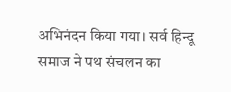अभिनंदन किया गया। सर्व हिन्दू समाज ने पथ संचलन का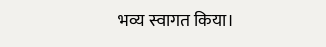भव्य स्वागत किया।